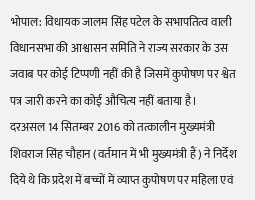भोपाल: विधायक जालम सिंह पटेल के सभापतित्व वाली विधानसभा की आश्वासन समिति ने राज्य सरकार के उस जवाब पर कोई टिप्पणी नहीं की है जिसमें कुपोषण पर श्वेत पत्र जारी करने का कोई औचित्य नहीं बताया है।
दरअसल 14 सितम्बर 2016 को तत्कालीन मुख्यमंत्री शिवराज सिंह चौहान (वर्तमान में भी मुख्यमंत्री हैं) ने निर्देश दिये थे कि प्रदेश में बच्चों में व्याप्त कुपोषण पर महिला एवं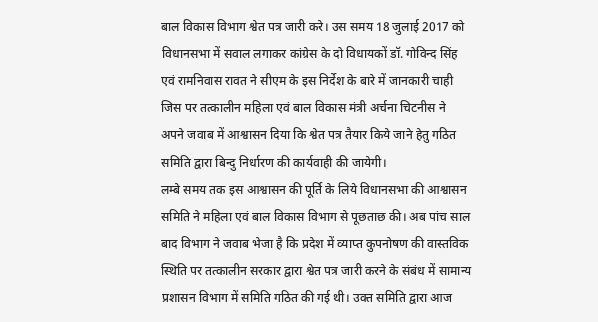बाल विकास विभाग श्वेत पत्र जारी करे। उस समय 18 जुलाई 2017 को विधानसभा में सवाल लगाकर कांग्रेस के दो विधायकों डॉ. गोविन्द सिंह एवं रामनिवास रावत ने सीएम के इस निर्देश के बारे में जानकारी चाही जिस पर तत्कालीन महिला एवं बाल विकास मंत्री अर्चना चिटनीस ने अपने जवाब में आश्वासन दिया कि श्वेत पत्र तैयार किये जाने हेतु गठित समिति द्वारा बिन्दु निर्धारण की कार्यवाही की जायेगी।
लम्बे समय तक इस आश्वासन की पूर्ति के लिये विधानसभा की आश्वासन समिति ने महिला एवं बाल विकास विभाग से पूछताछ की। अब पांच साल बाद विभाग ने जवाब भेजा है कि प्रदेश में व्याप्त कुपनोषण की वास्तविक स्थिति पर तत्कालीन सरकार द्वारा श्वेत पत्र जारी करने के संबंध में सामान्य प्रशासन विभाग में समिति गठित की गई थी। उक्त समिति द्वारा आज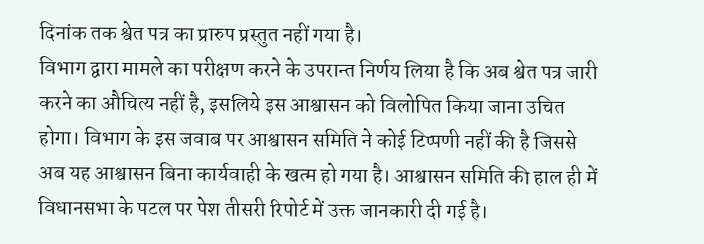दिनांक तक श्वेत पत्र का प्रारुप प्रस्तुत नहीं गया है।
विभाग द्वारा मामले का परीक्षण करने के उपरान्त निर्णय लिया है कि अब श्वेत पत्र जारी करने का औचित्य नहीं है, इसलिये इस आश्वासन को विलोपित किया जाना उचित होगा। विभाग के इस जवाब पर आश्वासन समिति ने कोई टिप्पणी नहीं की है जिससे अब यह आश्वासन बिना कार्यवाही के खत्म हो गया है। आश्वासन समिति की हाल ही में विधानसभा के पटल पर पेश तीसरी रिपोर्ट में उक्त जानकारी दी गई है।